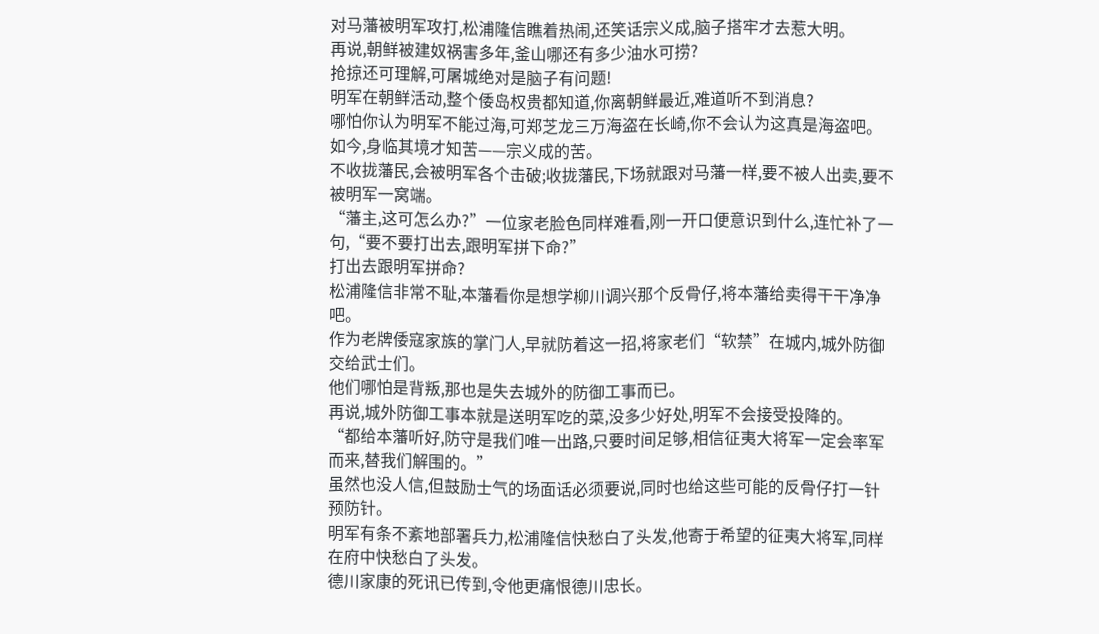对马藩被明军攻打,松浦隆信瞧着热闹,还笑话宗义成,脑子搭牢才去惹大明。
再说,朝鲜被建奴祸害多年,釜山哪还有多少油水可捞?
抢掠还可理解,可屠城绝对是脑子有问题!
明军在朝鲜活动,整个倭岛权贵都知道,你离朝鲜最近,难道听不到消息?
哪怕你认为明军不能过海,可郑芝龙三万海盗在长崎,你不会认为这真是海盗吧。
如今,身临其境才知苦——宗义成的苦。
不收拢藩民,会被明军各个击破;收拢藩民,下场就跟对马藩一样,要不被人出卖,要不被明军一窝端。
“藩主,这可怎么办?”一位家老脸色同样难看,刚一开口便意识到什么,连忙补了一句,“要不要打出去,跟明军拼下命?”
打出去跟明军拼命?
松浦隆信非常不耻,本藩看你是想学柳川调兴那个反骨仔,将本藩给卖得干干净净吧。
作为老牌倭寇家族的掌门人,早就防着这一招,将家老们“软禁”在城内,城外防御交给武士们。
他们哪怕是背叛,那也是失去城外的防御工事而已。
再说,城外防御工事本就是送明军吃的菜,没多少好处,明军不会接受投降的。
“都给本藩听好,防守是我们唯一出路,只要时间足够,相信征夷大将军一定会率军而来,替我们解围的。”
虽然也没人信,但鼓励士气的场面话必须要说,同时也给这些可能的反骨仔打一针预防针。
明军有条不紊地部署兵力,松浦隆信快愁白了头发,他寄于希望的征夷大将军,同样在府中快愁白了头发。
德川家康的死讯已传到,令他更痛恨德川忠长。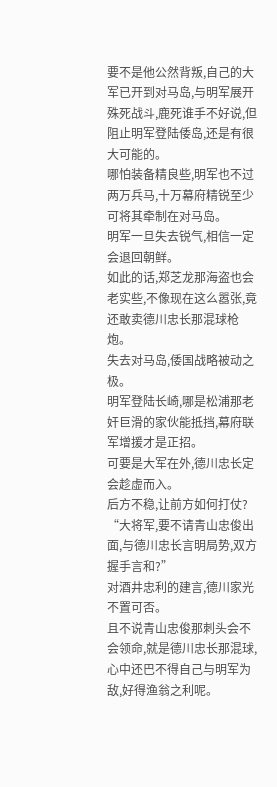要不是他公然背叛,自己的大军已开到对马岛,与明军展开殊死战斗,鹿死谁手不好说,但阻止明军登陆倭岛,还是有很大可能的。
哪怕装备精良些,明军也不过两万兵马,十万幕府精锐至少可将其牵制在对马岛。
明军一旦失去锐气,相信一定会退回朝鲜。
如此的话,郑芝龙那海盗也会老实些,不像现在这么嚣张,竟还敢卖德川忠长那混球枪炮。
失去对马岛,倭国战略被动之极。
明军登陆长崎,哪是松浦那老奸巨滑的家伙能抵挡,幕府联军增援才是正招。
可要是大军在外,德川忠长定会趁虚而入。
后方不稳,让前方如何打仗?
“大将军,要不请青山忠俊出面,与德川忠长言明局势,双方握手言和?”
对酒井忠利的建言,德川家光不置可否。
且不说青山忠俊那刺头会不会领命,就是德川忠长那混球,心中还巴不得自己与明军为敌,好得渔翁之利呢。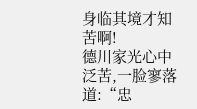身临其境才知苦啊!
德川家光心中泛苦,一脸寥落道:“忠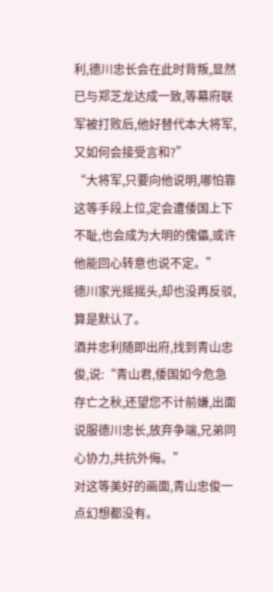利,德川忠长会在此时背叛,显然已与郑芝龙达成一致,等幕府联军被打败后,他好替代本大将军,又如何会接受言和?”
“大将军,只要向他说明,哪怕靠这等手段上位,定会遭倭国上下不耻,也会成为大明的傀儡,或许他能回心转意也说不定。”
德川家光摇摇头,却也没再反驳,算是默认了。
酒井忠利随即出府,找到青山忠俊,说:“青山君,倭国如今危急存亡之秋,还望您不计前嫌,出面说服德川忠长,放弃争端,兄弟同心协力,共抗外侮。”
对这等美好的画面,青山忠俊一点幻想都没有。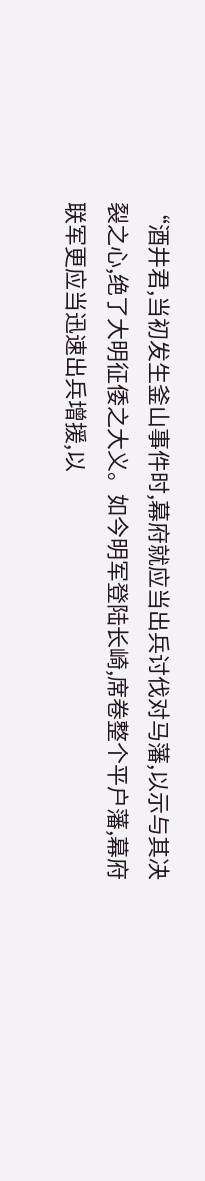“酒井君,当初发生釜山事件时,幕府就应当出兵讨伐对马藩,以示与其决裂之心,绝了大明征倭之大义。如今明军登陆长崎,席卷整个平户藩,幕府联军更应当迅速出兵增援,以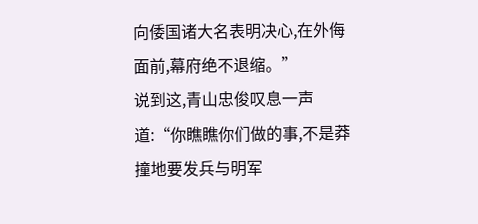向倭国诸大名表明决心,在外侮面前,幕府绝不退缩。”
说到这,青山忠俊叹息一声道:“你瞧瞧你们做的事,不是莽撞地要发兵与明军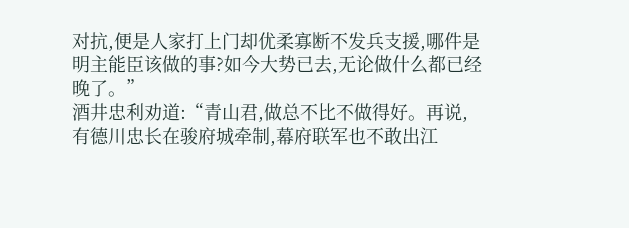对抗,便是人家打上门却优柔寡断不发兵支援,哪件是明主能臣该做的事?如今大势已去,无论做什么都已经晚了。”
酒井忠利劝道:“青山君,做总不比不做得好。再说,有德川忠长在骏府城牵制,幕府联军也不敢出江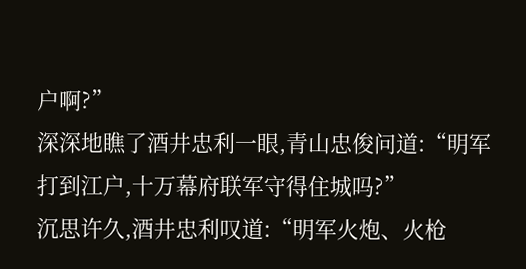户啊?”
深深地瞧了酒井忠利一眼,青山忠俊问道:“明军打到江户,十万幕府联军守得住城吗?”
沉思许久,酒井忠利叹道:“明军火炮、火枪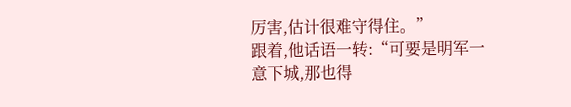厉害,估计很难守得住。”
跟着,他话语一转:“可要是明军一意下城,那也得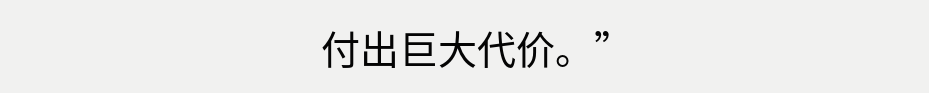付出巨大代价。”